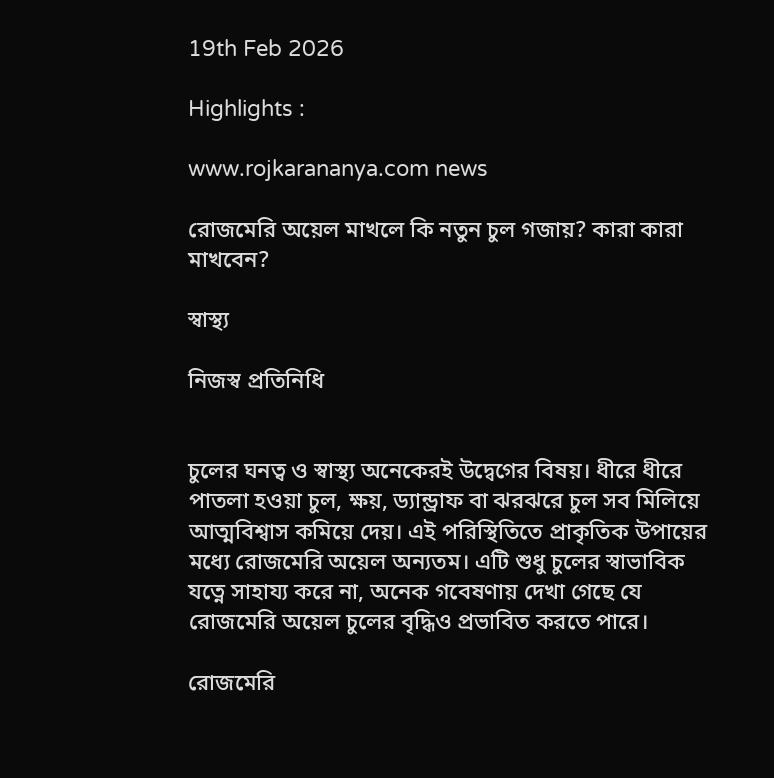19th Feb 2026

Highlights :

www.rojkarananya.com news

রোজমেরি অয়েল মাখলে কি নতুন চুল গজায়? কারা কারা মাখবেন?

স্বাস্থ্য

নিজস্ব প্রতিনিধি


চুলের ঘনত্ব ও স্বাস্থ্য অনেকেরই উদ্বেগের বিষয়। ধীরে ধীরে পাতলা হওয়া চুল, ক্ষয়, ড্যান্ড্রাফ বা ঝরঝরে চুল সব মিলিয়ে আত্মবিশ্বাস কমিয়ে দেয়। এই পরিস্থিতিতে প্রাকৃতিক উপায়ের মধ্যে রোজমেরি অয়েল অন্যতম। এটি শুধু চুলের স্বাভাবিক যত্নে সাহায্য করে না, অনেক গবেষণায় দেখা গেছে যে রোজমেরি অয়েল চুলের বৃদ্ধিও প্রভাবিত করতে পারে।

রোজমেরি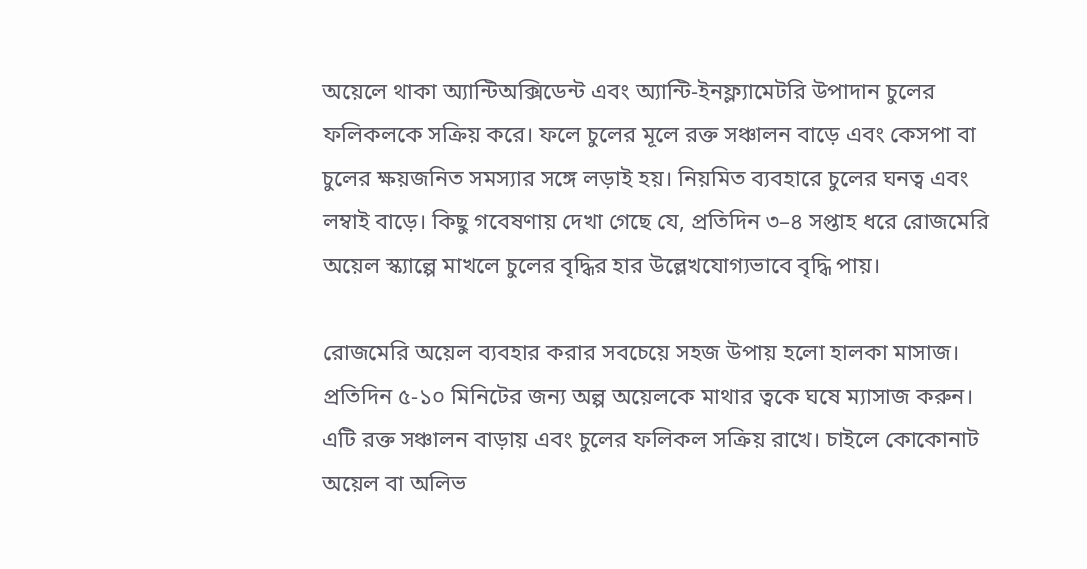অয়েলে থাকা অ্যান্টিঅক্সিডেন্ট এবং অ্যান্টি-ইনফ্ল্যামেটরি উপাদান চুলের ফলিকলকে সক্রিয় করে। ফলে চুলের মূলে রক্ত সঞ্চালন বাড়ে এবং কেসপা বা চুলের ক্ষয়জনিত সমস্যার সঙ্গে লড়াই হয়। নিয়মিত ব্যবহারে চুলের ঘনত্ব এবং লম্বাই বাড়ে। কিছু গবেষণায় দেখা গেছে যে, প্রতিদিন ৩–৪ সপ্তাহ ধরে রোজমেরি অয়েল স্ক্যাল্পে মাখলে চুলের বৃদ্ধির হার উল্লেখযোগ্যভাবে বৃদ্ধি পায়।

রোজমেরি অয়েল ব্যবহার করার সবচেয়ে সহজ উপায় হলো হালকা মাসাজ। প্রতিদিন ৫-১০ মিনিটের জন্য অল্প অয়েলকে মাথার ত্বকে ঘষে ম্যাসাজ করুন। এটি রক্ত সঞ্চালন বাড়ায় এবং চুলের ফলিকল সক্রিয় রাখে। চাইলে কোকোনাট অয়েল বা অলিভ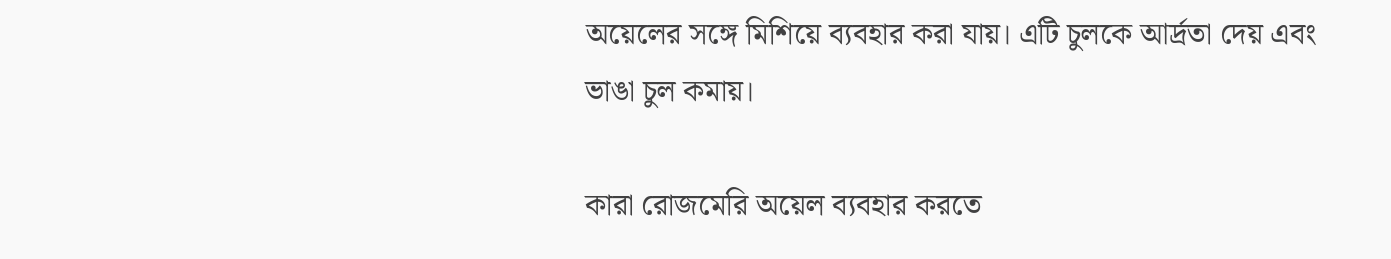অয়েলের সঙ্গে মিশিয়ে ব্যবহার করা যায়। এটি চুলকে আর্দ্রতা দেয় এবং ভাঙা চুল কমায়।

কারা রোজমেরি অয়েল ব্যবহার করতে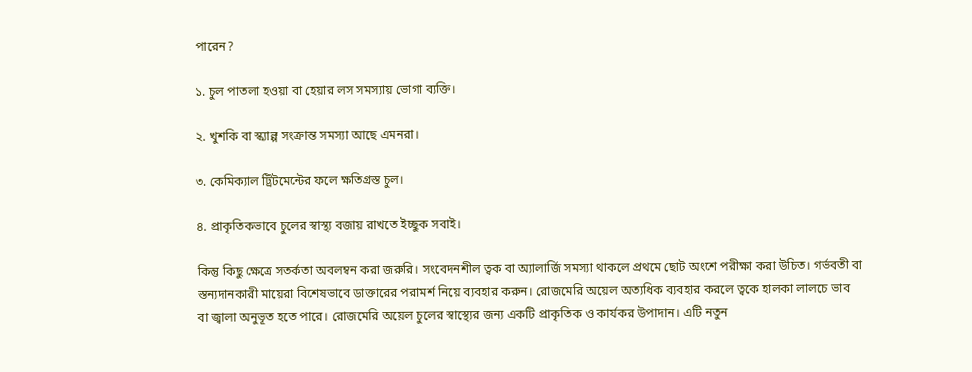পারেন?

১. চুল পাতলা হওয়া বা হেয়ার লস সমস্যায় ভোগা ব্যক্তি।

২. খুশকি বা স্ক্যাল্প সংক্রান্ত সমস্যা আছে এমনরা।

৩. কেমিক্যাল ট্রিটমেন্টের ফলে ক্ষতিগ্রস্ত চুল।

৪. প্রাকৃতিকভাবে চুলের স্বাস্থ্য বজায় রাখতে ইচ্ছুক সবাই।

কিন্তু কিছু ক্ষেত্রে সতর্কতা অবলম্বন করা জরুরি। সংবেদনশীল ত্বক বা অ্যালার্জি সমস্যা থাকলে প্রথমে ছোট অংশে পরীক্ষা করা উচিত। গর্ভবতী বা স্তন্যদানকারী মায়েরা বিশেষভাবে ডাক্তারের পরামর্শ নিয়ে ব্যবহার করুন। রোজমেরি অয়েল অত্যধিক ব্যবহার করলে ত্বকে হালকা লালচে ভাব বা জ্বালা অনুভূত হতে পারে। রোজমেরি অয়েল চুলের স্বাস্থ্যের জন্য একটি প্রাকৃতিক ও কার্যকর উপাদান। এটি নতুন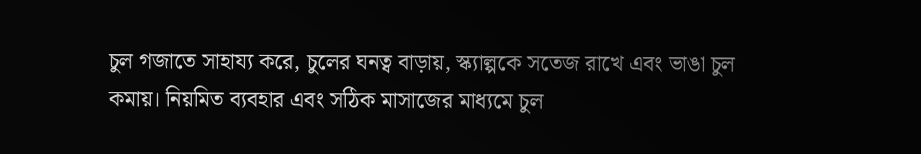চুল গজাতে সাহায্য করে, চুলের ঘনত্ব বাড়ায়, স্ক্যাল্পকে সতেজ রাখে এবং ভাঙা চুল কমায়। নিয়মিত ব্যবহার এবং সঠিক মাসাজের মাধ্যমে চুল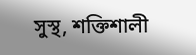সুস্থ, শক্তিশালী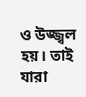ও উজ্জ্বল হয়। তাই যারা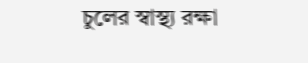চুলের স্বাস্থ্য রক্ষা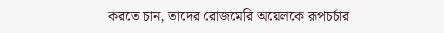করতে চান, তাদের রোজমেরি অয়েলকে রূপচর্চার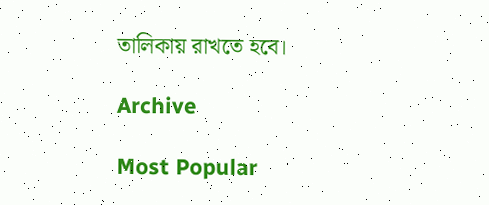তালিকায় রাখতে হবে।

Archive

Most Popular